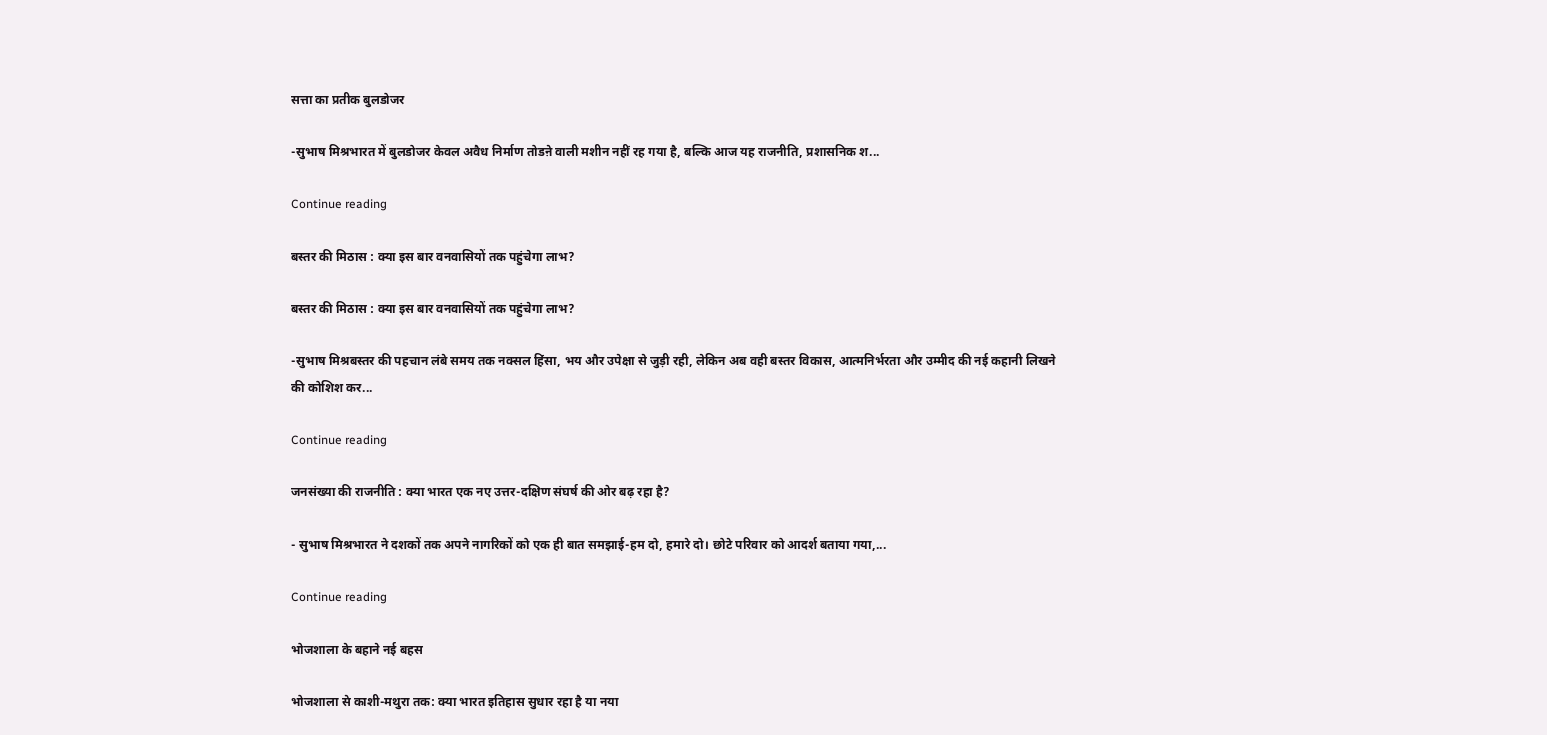सत्ता का प्रतीक बुलडोजर

-सुभाष मिश्रभारत में बुलडोजर केवल अवैध निर्माण तोडऩे वाली मशीन नहीं रह गया है, बल्कि आज यह राजनीति, प्रशासनिक श...

Continue reading

बस्तर की मिठास : क्या इस बार वनवासियों तक पहुंचेगा लाभ?

बस्तर की मिठास : क्या इस बार वनवासियों तक पहुंचेगा लाभ?

-सुभाष मिश्रबस्तर की पहचान लंबे समय तक नक्सल हिंसा, भय और उपेक्षा से जुड़ी रही, लेकिन अब वही बस्तर विकास, आत्मनिर्भरता और उम्मीद की नई कहानी लिखने की कोशिश कर...

Continue reading

जनसंख्या की राजनीति : क्या भारत एक नए उत्तर-दक्षिण संघर्ष की ओर बढ़ रहा है?

- सुभाष मिश्रभारत ने दशकों तक अपने नागरिकों को एक ही बात समझाई-हम दो, हमारे दो। छोटे परिवार को आदर्श बताया गया,...

Continue reading

भोजशाला के बहाने नई बहस

भोजशाला से काशी-मथुरा तक: क्या भारत इतिहास सुधार रहा है या नया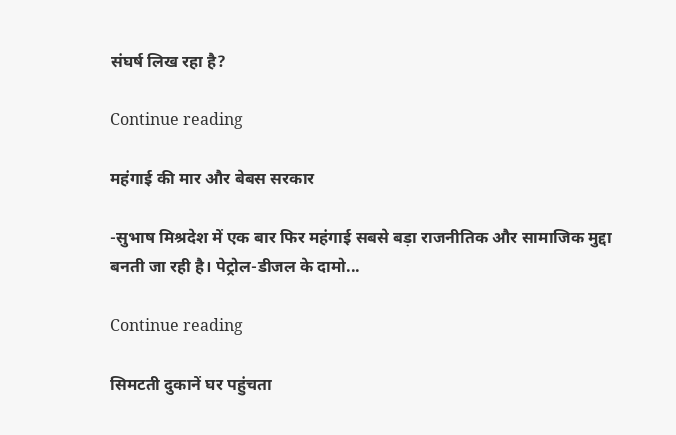संघर्ष लिख रहा है?

Continue reading

महंगाई की मार और बेबस सरकार

-सुभाष मिश्रदेश में एक बार फिर महंगाई सबसे बड़ा राजनीतिक और सामाजिक मुद्दा बनती जा रही है। पेट्रोल-डीजल के दामो...

Continue reading

सिमटती दुकानें घर पहुंचता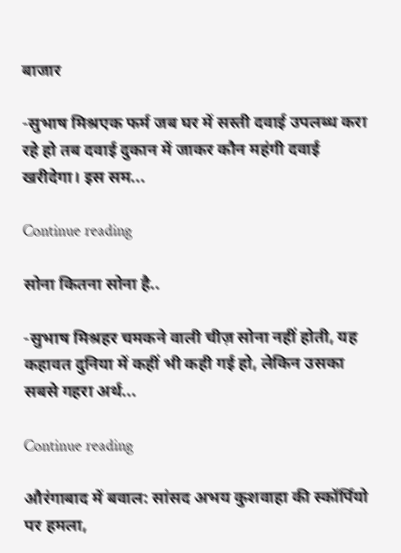बाजार

-सुभाष मिश्रएक फर्म जब घर में सस्ती दवाई उपलब्ध करा रहे हो तब दवाई दुकान में जाकर कौन महंगी दवाई खरीदेगा। इस सम...

Continue reading

सोना कितना सोना है..

-सुभाष मिश्रहर चमकने वाली चीज़ सोना नहीं होती, यह कहावत दुनिया में कहीं भी कही गई हो, लेकिन उसका सबसे गहरा अर्थ...

Continue reading

औरंगाबाद में बवाल: सांसद अभय कुशवाहा की स्कॉर्पियो पर हमला,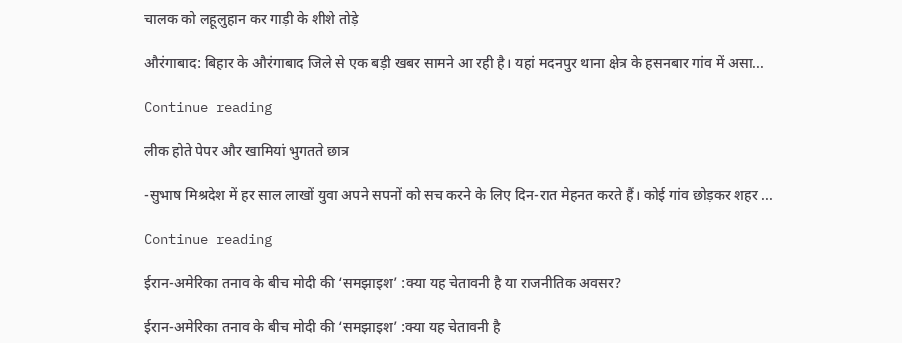चालक को लहूलुहान कर गाड़ी के शीशे तोड़े

औरंगाबाद: बिहार के औरंगाबाद जिले से एक बड़ी खबर सामने आ रही है। यहां मदनपुर थाना क्षेत्र के हसनबार गांव में असा...

Continue reading

लीक होते पेपर और खामियां भुगतते छात्र

-सुभाष मिश्रदेश में हर साल लाखों युवा अपने सपनों को सच करने के लिए दिन-रात मेहनत करते हैं। कोई गांव छोड़कर शहर ...

Continue reading

ईरान-अमेरिका तनाव के बीच मोदी की ‘समझाइश’ :क्या यह चेतावनी है या राजनीतिक अवसर?

ईरान-अमेरिका तनाव के बीच मोदी की ‘समझाइश’ :क्या यह चेतावनी है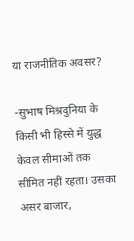या राजनीतिक अवसर?

-सुभाष मिश्रदुनिया के किसी भी हिस्से में युद्ध केवल सीमाओं तक सीमित नहीं रहता। उसका असर बाजार,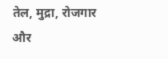तेल, मुद्रा, रोजगार और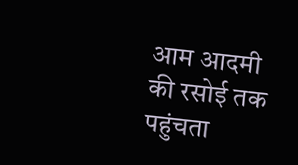आम आदमी की रसोई तक पहुंचता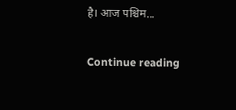है। आज पश्चिम...

Continue reading